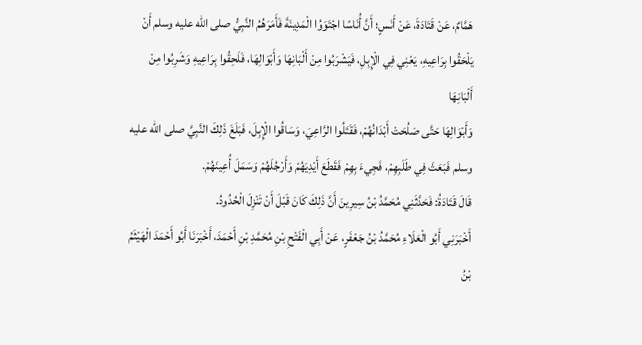هَمَّامٌ، عَنْ قَتَادَةَ، عَنْ أَنَسٍ؛ أَنَّ أُنَاسًا اجْتَوَوُا الْمَدِينَةَ فَأَمَرَهُمُ النَّبِيُّ صلى الله عليه وسلم أَنْ يَلْحَقُوا بِرَاعِيهِ، يَعْنِي فِي الْإِبِلِ، فَيَشْرَبُوا مِنْ أَلْبَانِهَا وَأَبْوَالِهَا، فَلَحِقُوا بِرَاعِيهِ وَشَرِبُوا مِنْ أَلْبَانِهَا
وَأَبْوَالِهَا حَتَّى صَلُحَتْ أَبْدَانُهُمْ، فَقَتَلُوا الرَّاعِيَ، وَسَاقُوا الْإِبِلَ، فَبَلَغَ ذَلِكَ النَّبِيَّ صلى الله عليه وسلم فَبَعَثَ فِي طَلَبِهِمْ، فَجِيءَ بِهِمْ فَقَطَعَ أَيْدِيَهُمْ وَأَرْجُلَهُمْ وَسَمَلَ أُعِينَهُمْ.
قَالَ قَتَادَةُ: فَحَدَّثَنِي مُحَمَّدُ بْنُ سِيرِينَ أَنَّ ذَلِكَ كَانَ قَبْلَ أَنْ تَنْزِلَ الْحُدُودُ.
أَخْبَرَنِي أَبُو الْعَلَاءِ مُحَمَّدُ بْنُ جَعْفَرٍ، عَنْ أَبِي الْفَتْحِ بْنِ مُحَمَّدِ بْنِ أَحْمَدَ، أَخْبَرَنَا أَبُو أَحْمَدَ الْهَيْثَمُ بْنُ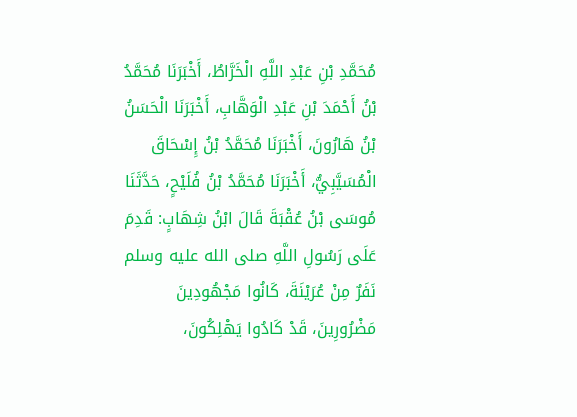مُحَمَّدِ بْنِ عَبْدِ اللَّهِ الْخَرَّاطُ، أَخْبَرَنَا مُحَمَّدُ بْنُ أَحْمَدَ بْنِ عَبْدِ الْوَهَّابِ، أَخْبَرَنَا الْحَسَنُ بْنُ هَارُونَ، أَخْبَرَنَا مُحَمَّدُ بْنُ إِسْحَاقَ الْمُسَيَّبِيُّ، أَخْبَرَنَا مُحَمَّدُ بْنُ فُلَيْحٍ، حَدَّثَنَا مُوسَى بْنُ عُقْبَةَ قَالَ ابْنُ شِهَابٍ: قَدِمَ عَلَى رَسُولِ اللَّهِ صلى الله عليه وسلم نَفَرٌ مِنْ عُرَيْنَةَ، كَانُوا مَجْهُودِينَ مَضْرُورِينَ، قَدْ كَادُوا يَهْلِكُونَ،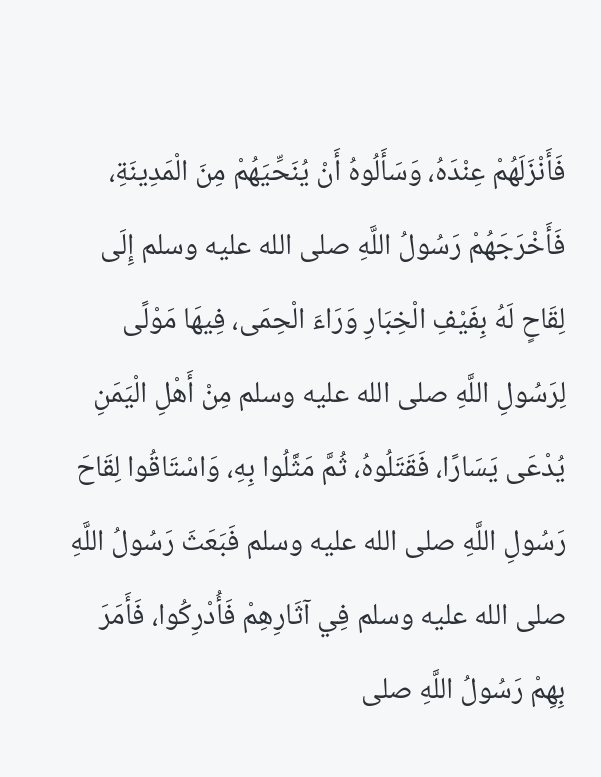فَأَنْزَلَهُمْ عِنْدَهُ، وَسَأَلُوهُ أَنْ يُنَحِّيَهُمْ مِنَ الْمَدِينَةِ، فَأَخْرَجَهُمْ رَسُولُ اللَّهِ صلى الله عليه وسلم إِلَى لِقَاحٍ لَهُ بِفَيْفِ الْخِبَارِ وَرَاءَ الْحِمَى، فِيهَا مَوْلًى لِرَسُولِ اللَّهِ صلى الله عليه وسلم مِنْ أَهْلِ الْيَمَنِ يُدْعَى يَسَارًا، فَقَتَلُوهُ، ثُمَّ مَثَّلُوا بِهِ، وَاسْتَاقُوا لِقَاحَ رَسُولِ اللَّهِ صلى الله عليه وسلم فَبَعَثَ رَسُولُ اللَّهِ صلى الله عليه وسلم فِي آثَارِهِمْ فَأُدْرِكُوا، فَأَمَرَ بِهِمْ رَسُولُ اللَّهِ صلى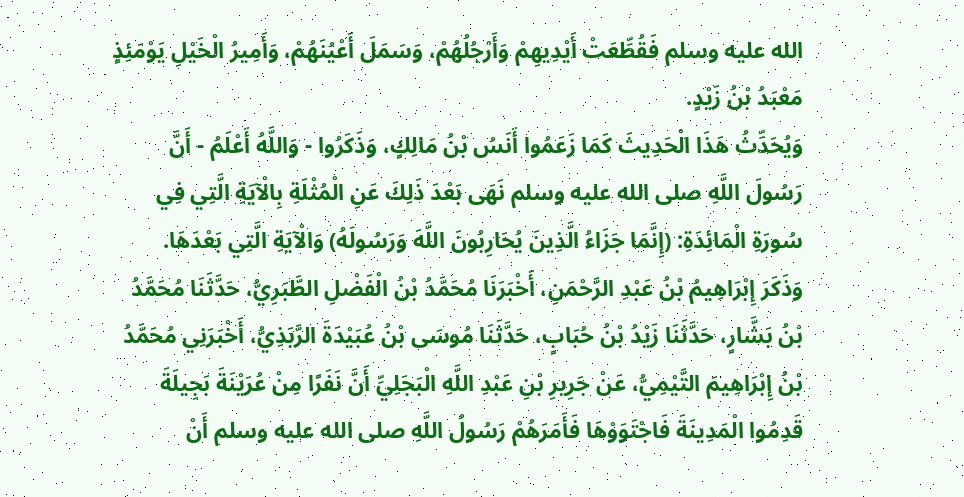الله عليه وسلم فَقُطِّعَتْ أَيْدِيهِمْ وَأَرْجُلُهُمْ، وَسَمَلَ أَعْيُنَهُمْ، وَأَمِيرُ الْخَيْلِ يَوْمَئِذٍ مَعْبَدُ بْنُ زَيْدٍ.
وَيُحَدِّثُ هَذَا الْحَدِيثَ كَمَا زَعَمُوا أَنَسُ بْنُ مَالِكٍ، وَذَكَرُوا - وَاللَّهُ أَعْلَمُ - أَنَّ رَسُولَ اللَّهِ صلى الله عليه وسلم نَهَى بَعْدَ ذَلِكَ عَنِ الْمُثْلَةِ بِالْآيَةِ الَّتِي فِي سُورَةِ الْمَائِدَةِ: (إِنَّمَا جَزَاءُ الَّذِينَ يُحَارِبُونَ اللَّهَ وَرَسُولَهُ) وَالْآيَةِ الَّتِي بَعْدَهَا.
وَذَكَرَ إِبْرَاهِيمُ بْنُ عَبْدِ الرَّحْمَنِ، أَخْبَرَنَا مُحَمَّدُ بْنُ الْفَضْلِ الطَّبَرِيُّ، حَدَّثَنَا مُحَمَّدُ بْنُ بَشَّارٍ، حَدَّثَنَا زَيْدُ بْنُ حُبَابٍ، حَدَّثَنَا مُوسَى بْنُ عُبَيْدَةَ الرَّبَذِيُّ، أَخْبَرَنِي مُحَمَّدُ بْنُ إِبْرَاهِيمَ التَّيْمِيُّ، عَنْ جَرِيرِ بْنِ عَبْدِ اللَّهِ الْبَجَلِيِّ أَنَّ نَفَرًا مِنْ عُرَيْنَةَ بَجِيلَةَ قَدِمُوا الْمَدِينَةَ فَاجْتَوَوْهَا فَأَمَرَهُمْ رَسُولُ اللَّهِ صلى الله عليه وسلم أَنْ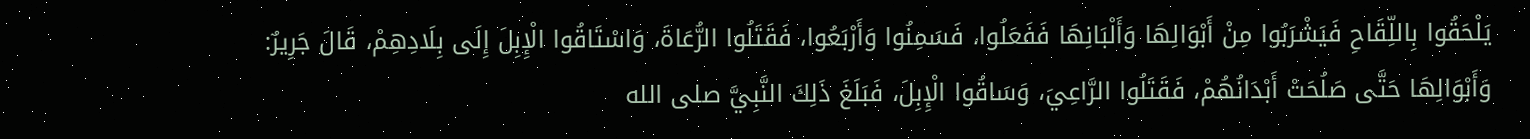يَلْحَقُوا بِاللِّقَاحِ فَيَشْرَبُوا مِنْ أَبْوَالِهَا وَأَلْبَانِهَا فَفَعَلُوا، فَسَمِنُوا وَأَرْبَعُوا، فَقَتَلُوا الرُّعَاةَ، وَاسْتَاقُوا الْإِبِلَ إِلَى بِلَادِهِمْ، قَالَ جَرِيرٌ:
وَأَبْوَالِهَا حَتَّى صَلُحَتْ أَبْدَانُهُمْ، فَقَتَلُوا الرَّاعِيَ، وَسَاقُوا الْإِبِلَ، فَبَلَغَ ذَلِكَ النَّبِيَّ صلى الله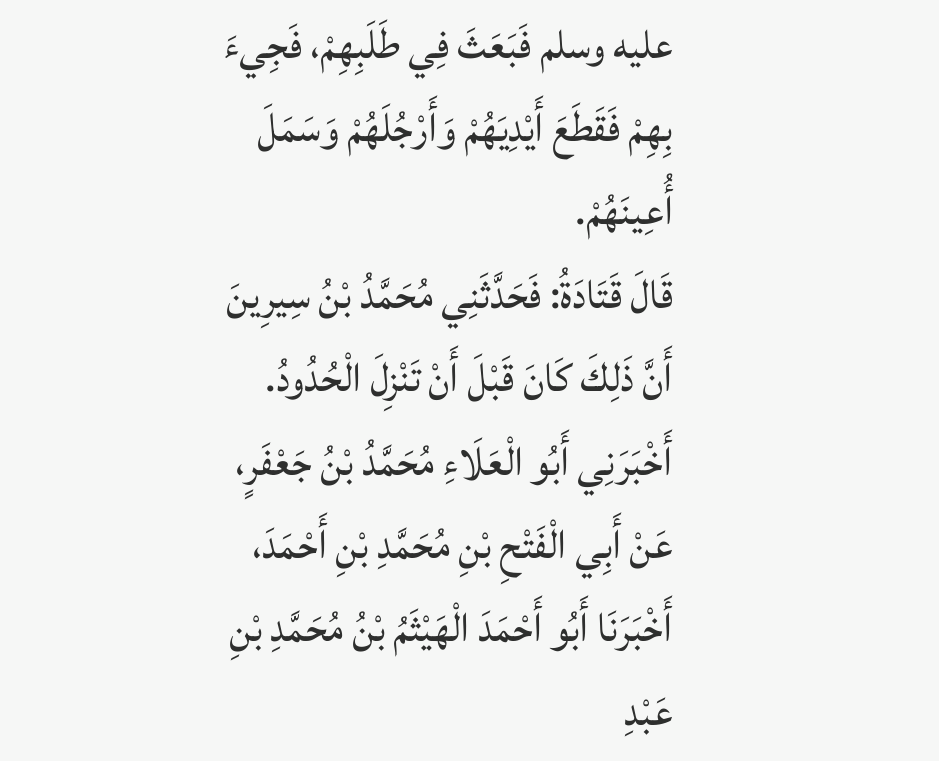عليه وسلم فَبَعَثَ فِي طَلَبِهِمْ، فَجِيءَ بِهِمْ فَقَطَعَ أَيْدِيَهُمْ وَأَرْجُلَهُمْ وَسَمَلَ أُعِينَهُمْ.
قَالَ قَتَادَةُ: فَحَدَّثَنِي مُحَمَّدُ بْنُ سِيرِينَ أَنَّ ذَلِكَ كَانَ قَبْلَ أَنْ تَنْزِلَ الْحُدُودُ.
أَخْبَرَنِي أَبُو الْعَلَاءِ مُحَمَّدُ بْنُ جَعْفَرٍ، عَنْ أَبِي الْفَتْحِ بْنِ مُحَمَّدِ بْنِ أَحْمَدَ، أَخْبَرَنَا أَبُو أَحْمَدَ الْهَيْثَمُ بْنُ مُحَمَّدِ بْنِ عَبْدِ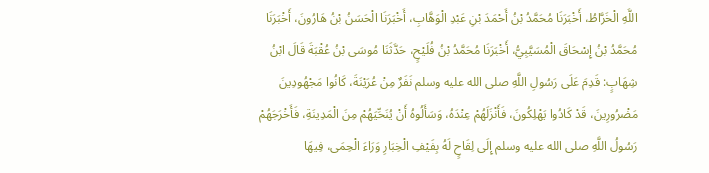اللَّهِ الْخَرَّاطُ، أَخْبَرَنَا مُحَمَّدُ بْنُ أَحْمَدَ بْنِ عَبْدِ الْوَهَّابِ، أَخْبَرَنَا الْحَسَنُ بْنُ هَارُونَ، أَخْبَرَنَا مُحَمَّدُ بْنُ إِسْحَاقَ الْمُسَيَّبِيُّ، أَخْبَرَنَا مُحَمَّدُ بْنُ فُلَيْحٍ، حَدَّثَنَا مُوسَى بْنُ عُقْبَةَ قَالَ ابْنُ شِهَابٍ: قَدِمَ عَلَى رَسُولِ اللَّهِ صلى الله عليه وسلم نَفَرٌ مِنْ عُرَيْنَةَ، كَانُوا مَجْهُودِينَ مَضْرُورِينَ، قَدْ كَادُوا يَهْلِكُونَ، فَأَنْزَلَهُمْ عِنْدَهُ، وَسَأَلُوهُ أَنْ يُنَحِّيَهُمْ مِنَ الْمَدِينَةِ، فَأَخْرَجَهُمْ رَسُولُ اللَّهِ صلى الله عليه وسلم إِلَى لِقَاحٍ لَهُ بِفَيْفِ الْخِبَارِ وَرَاءَ الْحِمَى، فِيهَا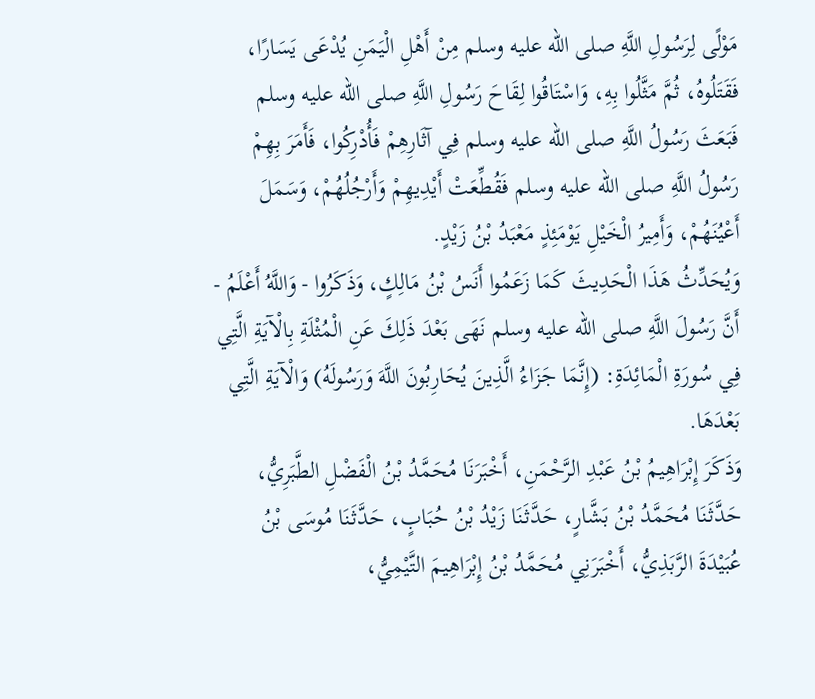مَوْلًى لِرَسُولِ اللَّهِ صلى الله عليه وسلم مِنْ أَهْلِ الْيَمَنِ يُدْعَى يَسَارًا، فَقَتَلُوهُ، ثُمَّ مَثَّلُوا بِهِ، وَاسْتَاقُوا لِقَاحَ رَسُولِ اللَّهِ صلى الله عليه وسلم فَبَعَثَ رَسُولُ اللَّهِ صلى الله عليه وسلم فِي آثَارِهِمْ فَأُدْرِكُوا، فَأَمَرَ بِهِمْ رَسُولُ اللَّهِ صلى الله عليه وسلم فَقُطِّعَتْ أَيْدِيهِمْ وَأَرْجُلُهُمْ، وَسَمَلَ أَعْيُنَهُمْ، وَأَمِيرُ الْخَيْلِ يَوْمَئِذٍ مَعْبَدُ بْنُ زَيْدٍ.
وَيُحَدِّثُ هَذَا الْحَدِيثَ كَمَا زَعَمُوا أَنَسُ بْنُ مَالِكٍ، وَذَكَرُوا - وَاللَّهُ أَعْلَمُ - أَنَّ رَسُولَ اللَّهِ صلى الله عليه وسلم نَهَى بَعْدَ ذَلِكَ عَنِ الْمُثْلَةِ بِالْآيَةِ الَّتِي فِي سُورَةِ الْمَائِدَةِ: (إِنَّمَا جَزَاءُ الَّذِينَ يُحَارِبُونَ اللَّهَ وَرَسُولَهُ) وَالْآيَةِ الَّتِي بَعْدَهَا.
وَذَكَرَ إِبْرَاهِيمُ بْنُ عَبْدِ الرَّحْمَنِ، أَخْبَرَنَا مُحَمَّدُ بْنُ الْفَضْلِ الطَّبَرِيُّ، حَدَّثَنَا مُحَمَّدُ بْنُ بَشَّارٍ، حَدَّثَنَا زَيْدُ بْنُ حُبَابٍ، حَدَّثَنَا مُوسَى بْنُ عُبَيْدَةَ الرَّبَذِيُّ، أَخْبَرَنِي مُحَمَّدُ بْنُ إِبْرَاهِيمَ التَّيْمِيُّ،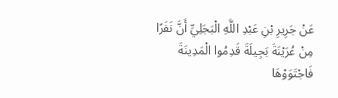عَنْ جَرِيرِ بْنِ عَبْدِ اللَّهِ الْبَجَلِيِّ أَنَّ نَفَرًا مِنْ عُرَيْنَةَ بَجِيلَةَ قَدِمُوا الْمَدِينَةَ فَاجْتَوَوْهَا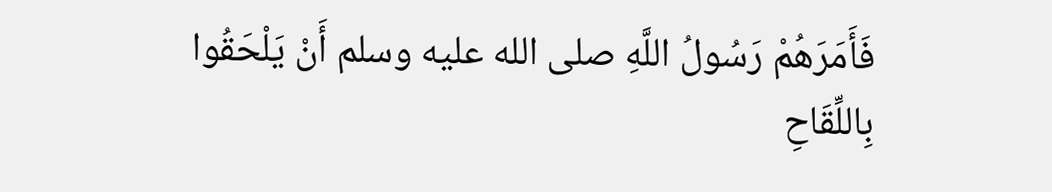فَأَمَرَهُمْ رَسُولُ اللَّهِ صلى الله عليه وسلم أَنْ يَلْحَقُوا بِاللِّقَاحِ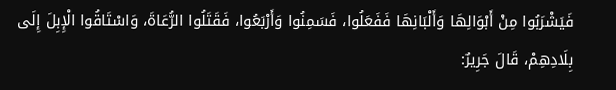فَيَشْرَبُوا مِنْ أَبْوَالِهَا وَأَلْبَانِهَا فَفَعَلُوا، فَسَمِنُوا وَأَرْبَعُوا، فَقَتَلُوا الرُّعَاةَ، وَاسْتَاقُوا الْإِبِلَ إِلَى بِلَادِهِمْ، قَالَ جَرِيرٌ: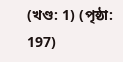(খণ্ড: 1) (পৃষ্ঠা: 197)